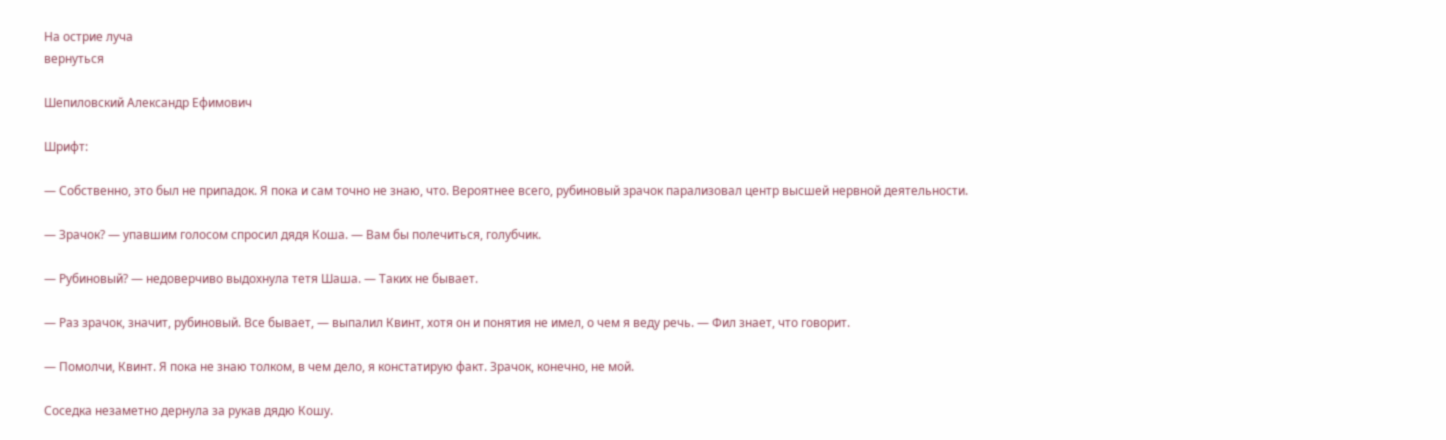На острие луча
вернуться

Шепиловский Александр Ефимович

Шрифт:

— Собственно, это был не припадок. Я пока и сам точно не знаю, что. Вероятнее всего, рубиновый зрачок парализовал центр высшей нервной деятельности.

— Зрачок? — упавшим голосом спросил дядя Коша. — Вам бы полечиться, голубчик.

— Рубиновый? — недоверчиво выдохнула тетя Шаша. — Таких не бывает.

— Раз зрачок, значит, рубиновый. Все бывает, — выпалил Квинт, хотя он и понятия не имел, о чем я веду речь. — Фил знает, что говорит.

— Помолчи, Квинт. Я пока не знаю толком, в чем дело, я констатирую факт. Зрачок, конечно, не мой.

Соседка незаметно дернула за рукав дядю Кошу.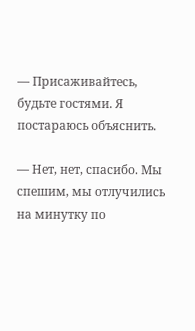— Присаживайтесь, будьте гостями. Я постараюсь объяснить.

— Нет, нет, спасибо. Мы спешим, мы отлучились на минутку по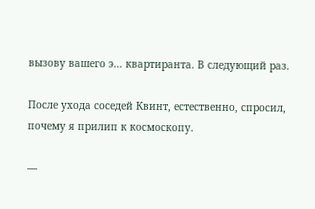вызову вашего э… квартиранта. В следующий раз.

После ухода соседей Квинт, естественно, спросил, почему я прилип к космоскопу.

—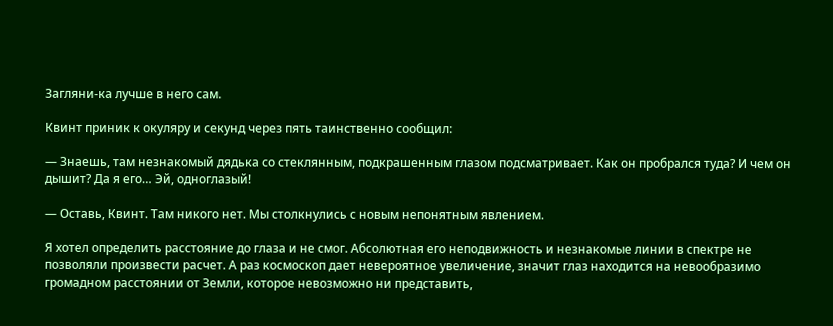Загляни-ка лучше в него сам.

Квинт приник к окуляру и секунд через пять таинственно сообщил:

— Знаешь, там незнакомый дядька со стеклянным, подкрашенным глазом подсматривает. Как он пробрался туда? И чем он дышит? Да я его… Эй, одноглазый!

— Оставь, Квинт. Там никого нет. Мы столкнулись с новым непонятным явлением.

Я хотел определить расстояние до глаза и не смог. Абсолютная его неподвижность и незнакомые линии в спектре не позволяли произвести расчет. А раз космоскоп дает невероятное увеличение, значит глаз находится на невообразимо громадном расстоянии от Земли, которое невозможно ни представить,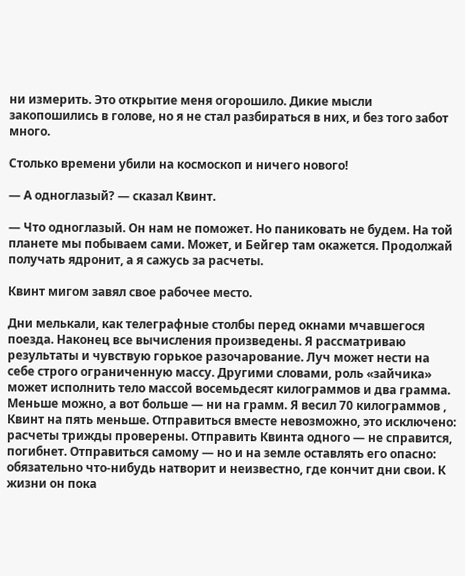ни измерить. Это открытие меня огорошило. Дикие мысли закопошились в голове, но я не стал разбираться в них, и без того забот много.

Столько времени убили на космоскоп и ничего нового!

— А одноглазый? — сказал Квинт.

— Что одноглазый. Он нам не поможет. Но паниковать не будем. На той планете мы побываем сами. Может, и Бейгер там окажется. Продолжай получать ядронит, а я сажусь за расчеты.

Квинт мигом завял свое рабочее место.

Дни мелькали, как телеграфные столбы перед окнами мчавшегося поезда. Наконец все вычисления произведены. Я рассматриваю результаты и чувствую горькое разочарование. Луч может нести на себе строго ограниченную массу. Другими словами, роль «зайчика» может исполнить тело массой восемьдесят килограммов и два грамма. Меньше можно, а вот больше — ни на грамм. Я весил 70 килограммов , Квинт на пять меньше. Отправиться вместе невозможно, это исключено: расчеты трижды проверены. Отправить Квинта одного — не справится, погибнет. Отправиться самому — но и на земле оставлять его опасно: обязательно что-нибудь натворит и неизвестно, где кончит дни свои. К жизни он пока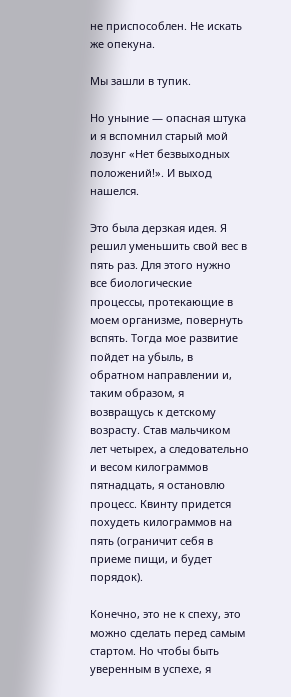не приспособлен. Не искать же опекуна.

Мы зашли в тупик.

Но уныние — опасная штука и я вспомнил старый мой лозунг «Нет безвыходных положений!». И выход нашелся.

Это была дерзкая идея. Я решил уменьшить свой вес в пять раз. Для этого нужно все биологические процессы, протекающие в моем организме, повернуть вспять. Тогда мое развитие пойдет на убыль, в обратном направлении и, таким образом, я возвращусь к детскому возрасту. Став мальчиком лет четырех, а следовательно и весом килограммов пятнадцать, я остановлю процесс. Квинту придется похудеть килограммов на пять (ограничит себя в приеме пищи, и будет порядок).

Конечно, это не к спеху, это можно сделать перед самым стартом. Но чтобы быть уверенным в успехе, я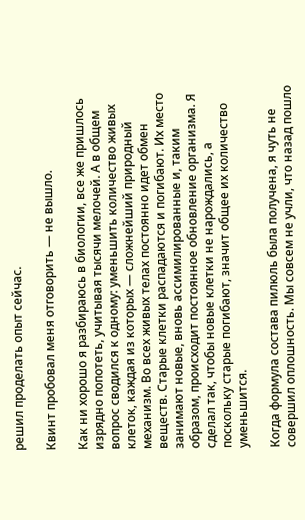решил проделать опыт сейчас.

Квинт пробовал меня отговорить — не вышло.

Как ни хорошо я разбираюсь в биологии, все же пришлось изрядно попотеть, учитывая тысячи мелочей. А в общем вопрос сводился к одному: уменьшить количество живых клеток, каждая из которых — сложнейший природный механизм. Во всех живых телах постоянно идет обмен веществ. Старые клетки распадаются и погибают. Их место занимают новые, вновь ассимилированные и, таким образом, происходит постоянное обновление организма. Я сделал так, чтобы новые клетки не нарождались, а поскольку старые погибают, значит общее их количество уменьшится.

Когда формула состава пилюль была получена, я чуть не совершил оплошность. Мы совсем не учли, что назад пошло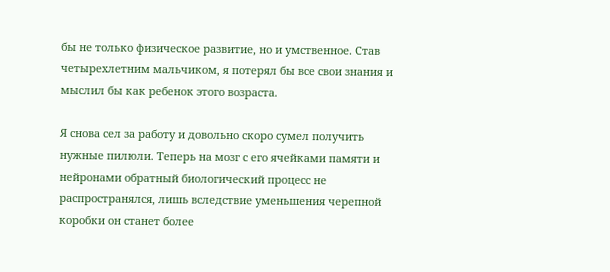бы не только физическое развитие, но и умственное. Став четырехлетним мальчиком, я потерял бы все свои знания и мыслил бы как ребенок этого возраста.

Я снова сел за работу и довольно скоро сумел получить нужные пилюли. Теперь на мозг с его ячейками памяти и нейронами обратный биологический процесс не распространялся, лишь вследствие уменьшения черепной коробки он станет более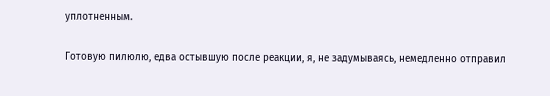уплотненным.

Готовую пилюлю, едва остывшую после реакции, я, не задумываясь, немедленно отправил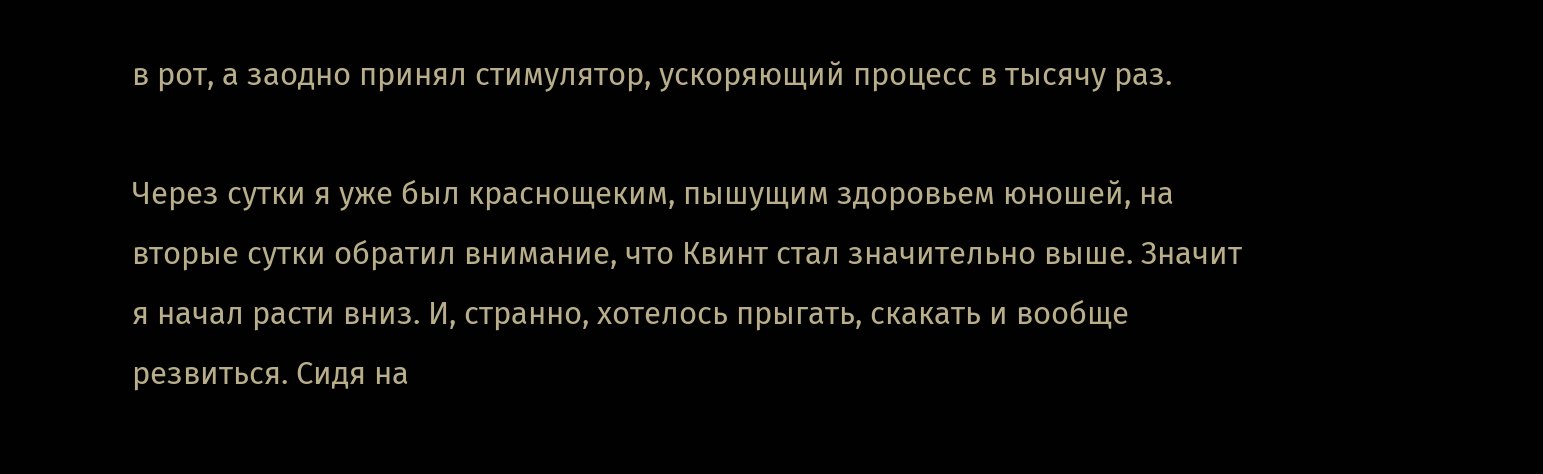в рот, а заодно принял стимулятор, ускоряющий процесс в тысячу раз.

Через сутки я уже был краснощеким, пышущим здоровьем юношей, на вторые сутки обратил внимание, что Квинт стал значительно выше. Значит я начал расти вниз. И, странно, хотелось прыгать, скакать и вообще резвиться. Сидя на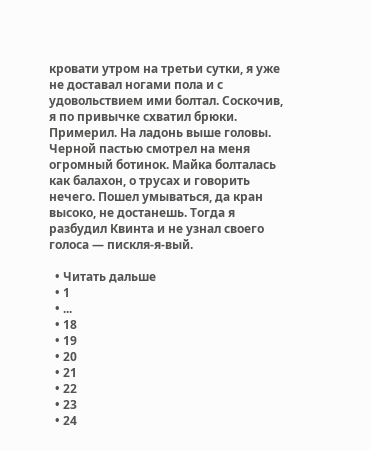кровати утром на третьи сутки, я уже не доставал ногами пола и с удовольствием ими болтал. Соскочив, я по привычке схватил брюки. Примерил. На ладонь выше головы. Черной пастью смотрел на меня огромный ботинок. Майка болталась как балахон, о трусах и говорить нечего. Пошел умываться, да кран высоко, не достанешь. Тогда я разбудил Квинта и не узнал своего голоса — пискля-я-вый.

  • Читать дальше
  • 1
  • ...
  • 18
  • 19
  • 20
  • 21
  • 22
  • 23
  • 24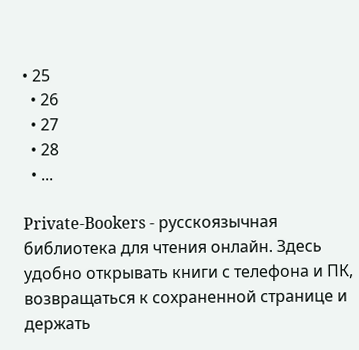• 25
  • 26
  • 27
  • 28
  • ...

Private-Bookers - русскоязычная библиотека для чтения онлайн. Здесь удобно открывать книги с телефона и ПК, возвращаться к сохраненной странице и держать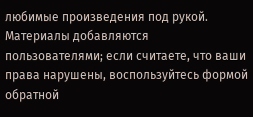любимые произведения под рукой. Материалы добавляются пользователями; если считаете, что ваши права нарушены, воспользуйтесь формой обратной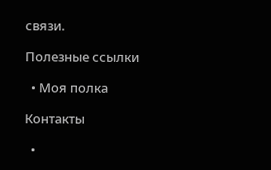связи.

Полезные ссылки

  • Моя полка

Контакты

  •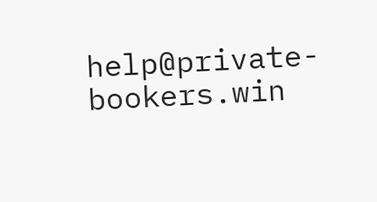help@private-bookers.win